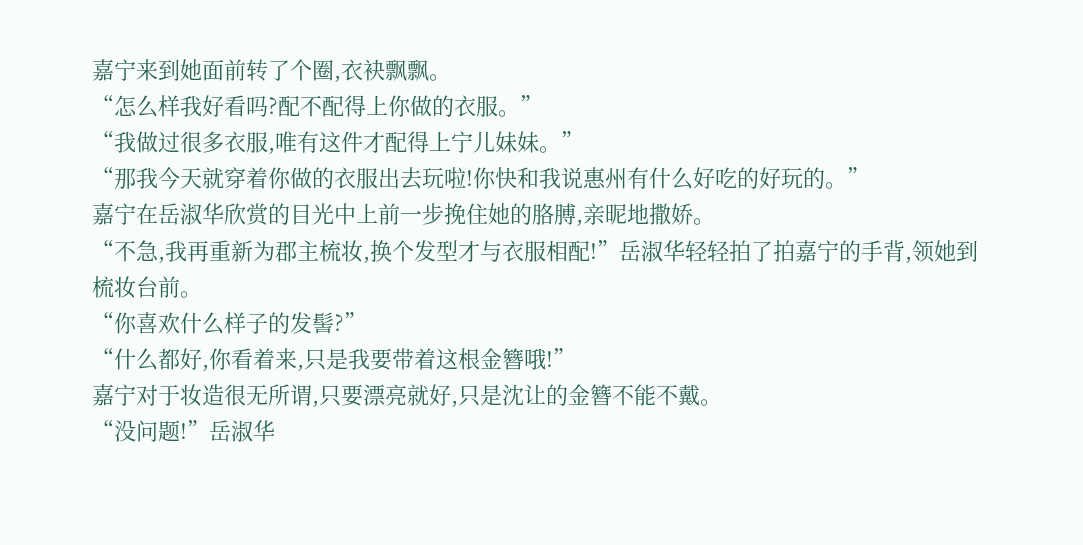嘉宁来到她面前转了个圈,衣袂飘飘。
“怎么样我好看吗?配不配得上你做的衣服。”
“我做过很多衣服,唯有这件才配得上宁儿妹妹。”
“那我今天就穿着你做的衣服出去玩啦!你快和我说惠州有什么好吃的好玩的。”
嘉宁在岳淑华欣赏的目光中上前一步挽住她的胳膊,亲昵地撒娇。
“不急,我再重新为郡主梳妆,换个发型才与衣服相配!”岳淑华轻轻拍了拍嘉宁的手背,领她到梳妆台前。
“你喜欢什么样子的发髻?”
“什么都好,你看着来,只是我要带着这根金簪哦!”
嘉宁对于妆造很无所谓,只要漂亮就好,只是沈让的金簪不能不戴。
“没问题!”岳淑华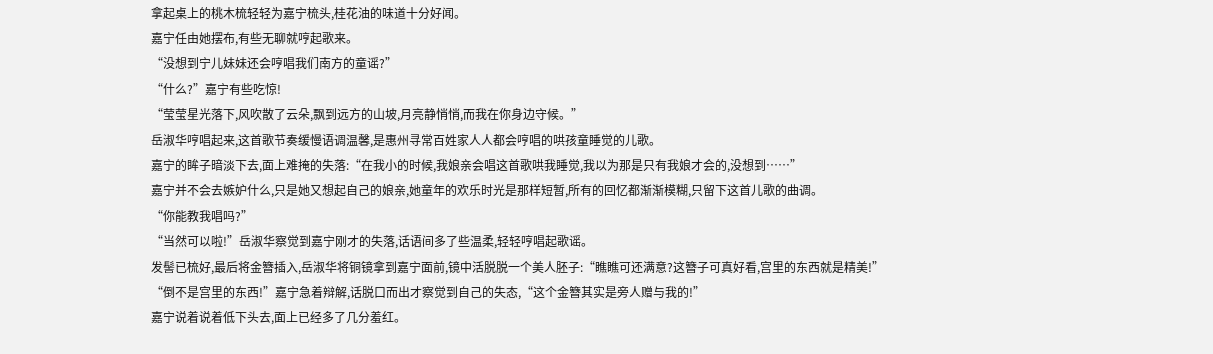拿起桌上的桃木梳轻轻为嘉宁梳头,桂花油的味道十分好闻。
嘉宁任由她摆布,有些无聊就哼起歌来。
“没想到宁儿妹妹还会哼唱我们南方的童谣?”
“什么?”嘉宁有些吃惊!
“莹莹星光落下,风吹散了云朵,飘到远方的山坡,月亮静悄悄,而我在你身边守候。”
岳淑华哼唱起来,这首歌节奏缓慢语调温馨,是惠州寻常百姓家人人都会哼唱的哄孩童睡觉的儿歌。
嘉宁的眸子暗淡下去,面上难掩的失落:“在我小的时候,我娘亲会唱这首歌哄我睡觉,我以为那是只有我娘才会的,没想到……”
嘉宁并不会去嫉妒什么,只是她又想起自己的娘亲,她童年的欢乐时光是那样短暂,所有的回忆都渐渐模糊,只留下这首儿歌的曲调。
“你能教我唱吗?”
“当然可以啦!”岳淑华察觉到嘉宁刚才的失落,话语间多了些温柔,轻轻哼唱起歌谣。
发髻已梳好,最后将金簪插入,岳淑华将铜镜拿到嘉宁面前,镜中活脱脱一个美人胚子:“瞧瞧可还满意?这簪子可真好看,宫里的东西就是精美!”
“倒不是宫里的东西!”嘉宁急着辩解,话脱口而出才察觉到自己的失态,“这个金簪其实是旁人赠与我的!”
嘉宁说着说着低下头去,面上已经多了几分羞红。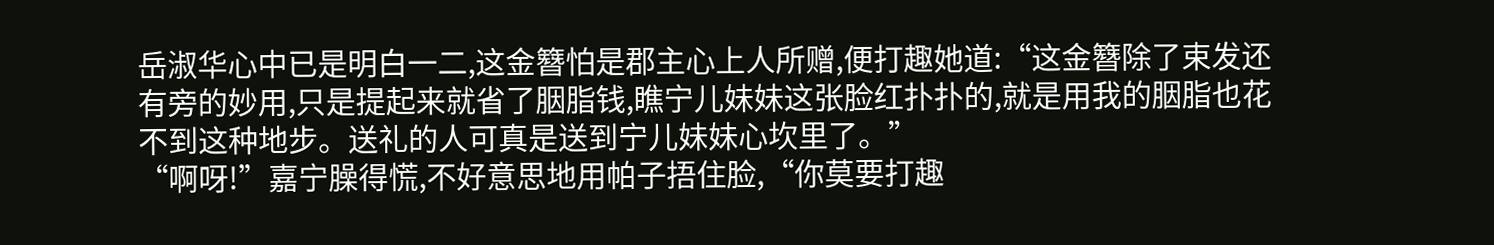岳淑华心中已是明白一二,这金簪怕是郡主心上人所赠,便打趣她道:“这金簪除了束发还有旁的妙用,只是提起来就省了胭脂钱,瞧宁儿妹妹这张脸红扑扑的,就是用我的胭脂也花不到这种地步。送礼的人可真是送到宁儿妹妹心坎里了。”
“啊呀!”嘉宁臊得慌,不好意思地用帕子捂住脸,“你莫要打趣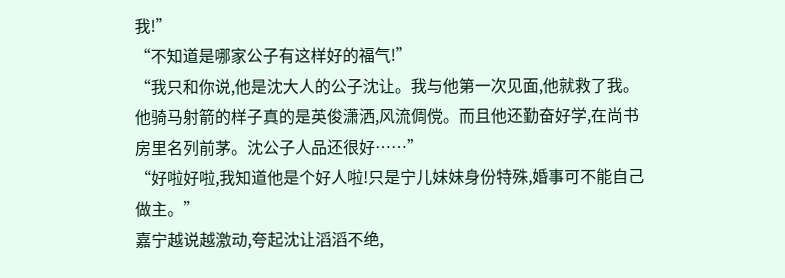我!”
“不知道是哪家公子有这样好的福气!”
“我只和你说,他是沈大人的公子沈让。我与他第一次见面,他就救了我。他骑马射箭的样子真的是英俊潇洒,风流倜傥。而且他还勤奋好学,在尚书房里名列前茅。沈公子人品还很好……”
“好啦好啦,我知道他是个好人啦!只是宁儿妹妹身份特殊,婚事可不能自己做主。”
嘉宁越说越激动,夸起沈让滔滔不绝,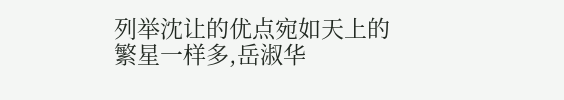列举沈让的优点宛如天上的繁星一样多,岳淑华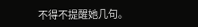不得不提醒她几句。